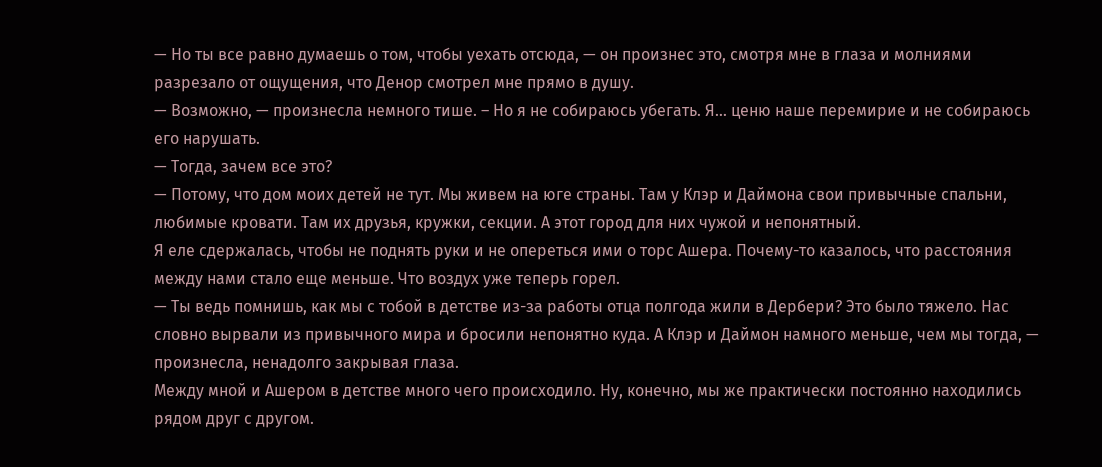— Но ты все равно думаешь о том, чтобы уехать отсюда, — он произнес это, смотря мне в глаза и молниями разрезало от ощущения, что Денор смотрел мне прямо в душу.
— Возможно, — произнесла немного тише. – Но я не собираюсь убегать. Я… ценю наше перемирие и не собираюсь его нарушать.
— Тогда, зачем все это?
— Потому, что дом моих детей не тут. Мы живем на юге страны. Там у Клэр и Даймона свои привычные спальни, любимые кровати. Там их друзья, кружки, секции. А этот город для них чужой и непонятный.
Я еле сдержалась, чтобы не поднять руки и не опереться ими о торс Ашера. Почему-то казалось, что расстояния между нами стало еще меньше. Что воздух уже теперь горел.
— Ты ведь помнишь, как мы с тобой в детстве из-за работы отца полгода жили в Дербери? Это было тяжело. Нас словно вырвали из привычного мира и бросили непонятно куда. А Клэр и Даймон намного меньше, чем мы тогда, — произнесла, ненадолго закрывая глаза.
Между мной и Ашером в детстве много чего происходило. Ну, конечно, мы же практически постоянно находились рядом друг с другом.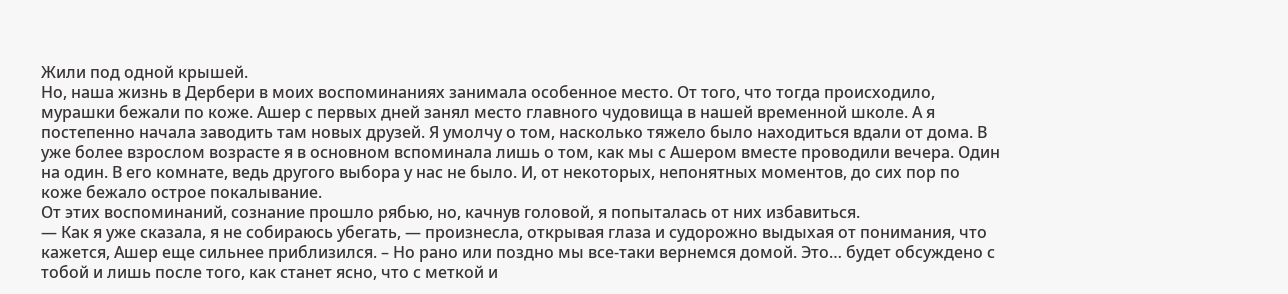Жили под одной крышей.
Но, наша жизнь в Дербери в моих воспоминаниях занимала особенное место. От того, что тогда происходило, мурашки бежали по коже. Ашер с первых дней занял место главного чудовища в нашей временной школе. А я постепенно начала заводить там новых друзей. Я умолчу о том, насколько тяжело было находиться вдали от дома. В уже более взрослом возрасте я в основном вспоминала лишь о том, как мы с Ашером вместе проводили вечера. Один на один. В его комнате, ведь другого выбора у нас не было. И, от некоторых, непонятных моментов, до сих пор по коже бежало острое покалывание.
От этих воспоминаний, сознание прошло рябью, но, качнув головой, я попыталась от них избавиться.
— Как я уже сказала, я не собираюсь убегать, — произнесла, открывая глаза и судорожно выдыхая от понимания, что кажется, Ашер еще сильнее приблизился. – Но рано или поздно мы все-таки вернемся домой. Это… будет обсуждено с тобой и лишь после того, как станет ясно, что с меткой и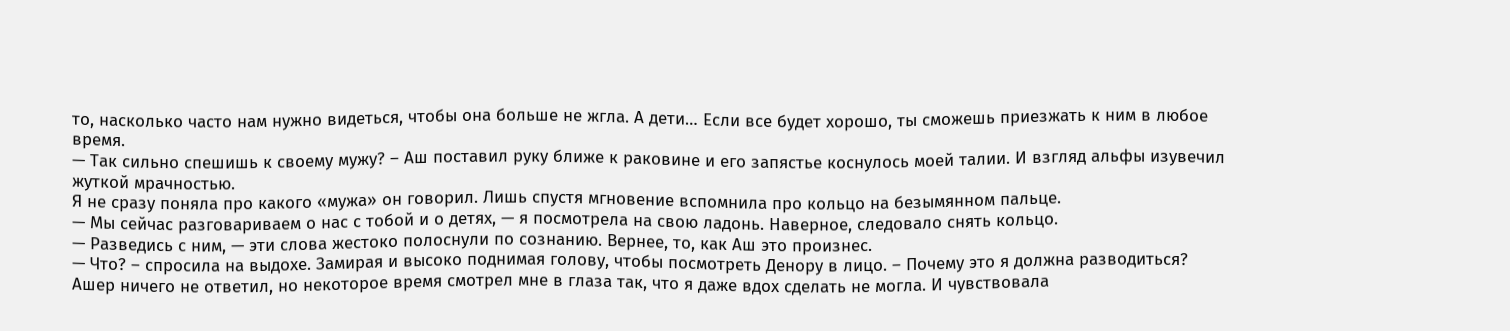то, насколько часто нам нужно видеться, чтобы она больше не жгла. А дети… Если все будет хорошо, ты сможешь приезжать к ним в любое время.
— Так сильно спешишь к своему мужу? – Аш поставил руку ближе к раковине и его запястье коснулось моей талии. И взгляд альфы изувечил жуткой мрачностью.
Я не сразу поняла про какого «мужа» он говорил. Лишь спустя мгновение вспомнила про кольцо на безымянном пальце.
— Мы сейчас разговариваем о нас с тобой и о детях, — я посмотрела на свою ладонь. Наверное, следовало снять кольцо.
— Разведись с ним, — эти слова жестоко полоснули по сознанию. Вернее, то, как Аш это произнес.
— Что? – спросила на выдохе. Замирая и высоко поднимая голову, чтобы посмотреть Денору в лицо. – Почему это я должна разводиться?
Ашер ничего не ответил, но некоторое время смотрел мне в глаза так, что я даже вдох сделать не могла. И чувствовала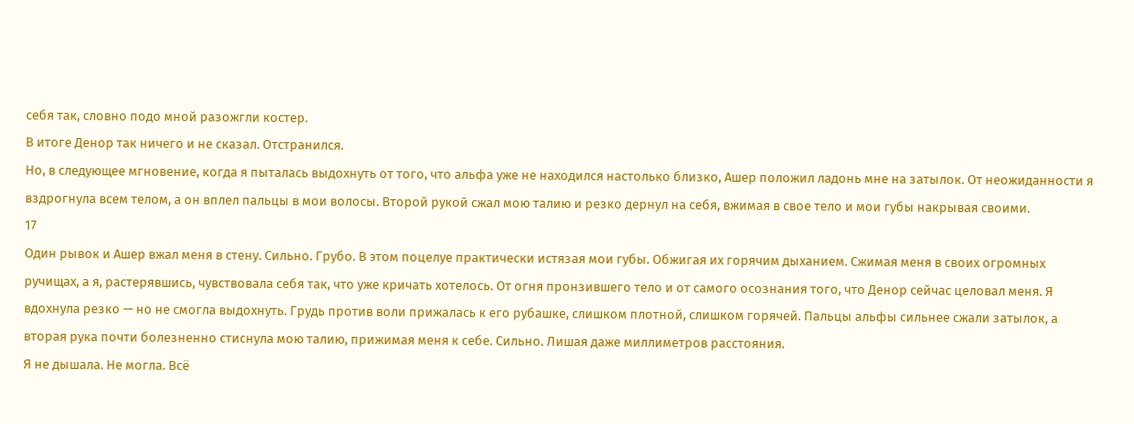себя так, словно подо мной разожгли костер.
В итоге Денор так ничего и не сказал. Отстранился.
Но, в следующее мгновение, когда я пыталась выдохнуть от того, что альфа уже не находился настолько близко, Ашер положил ладонь мне на затылок. От неожиданности я вздрогнула всем телом, а он вплел пальцы в мои волосы. Второй рукой сжал мою талию и резко дернул на себя, вжимая в свое тело и мои губы накрывая своими.
17
Один рывок и Ашер вжал меня в стену. Сильно. Грубо. В этом поцелуе практически истязая мои губы. Обжигая их горячим дыханием. Сжимая меня в своих огромных ручищах, а я, растерявшись, чувствовала себя так, что уже кричать хотелось. От огня пронзившего тело и от самого осознания того, что Денор сейчас целовал меня. Я вдохнула резко — но не смогла выдохнуть. Грудь против воли прижалась к его рубашке, слишком плотной, слишком горячей. Пальцы альфы сильнее сжали затылок, а вторая рука почти болезненно стиснула мою талию, прижимая меня к себе. Сильно. Лишая даже миллиметров расстояния.
Я не дышала. Не могла. Всё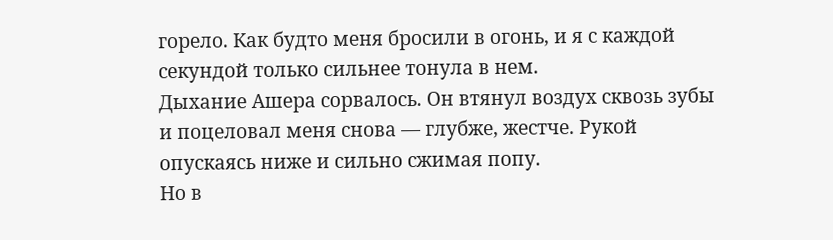горело. Как будто меня бросили в огонь, и я с каждой секундой только сильнее тонула в нем.
Дыхание Ашера сорвалось. Он втянул воздух сквозь зубы и поцеловал меня снова — глубже, жестче. Рукой опускаясь ниже и сильно сжимая попу.
Но в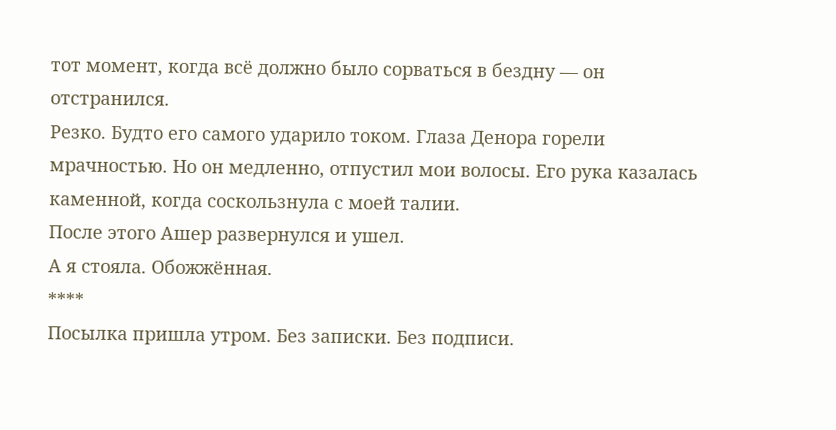тот момент, когда всё должно было сорваться в бездну — он отстранился.
Резко. Будто его самого ударило током. Глаза Денора горели мрачностью. Но он медленно, отпустил мои волосы. Его рука казалась каменной, когда соскользнула с моей талии.
После этого Ашер развернулся и ушел.
А я стояла. Обожжённая.
****
Посылка пришла утром. Без записки. Без подписи.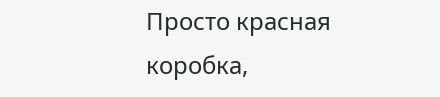Просто красная коробка,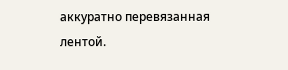аккуратно перевязанная лентой.